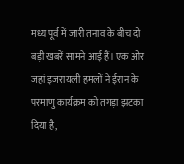मध्य पूर्व में जारी तनाव के बीच दो बड़ी खबरें सामने आई हैं। एक ओर जहां इजरायली हमलों ने ईरान के परमाणु कार्यक्रम को तगड़ा झटका दिया है,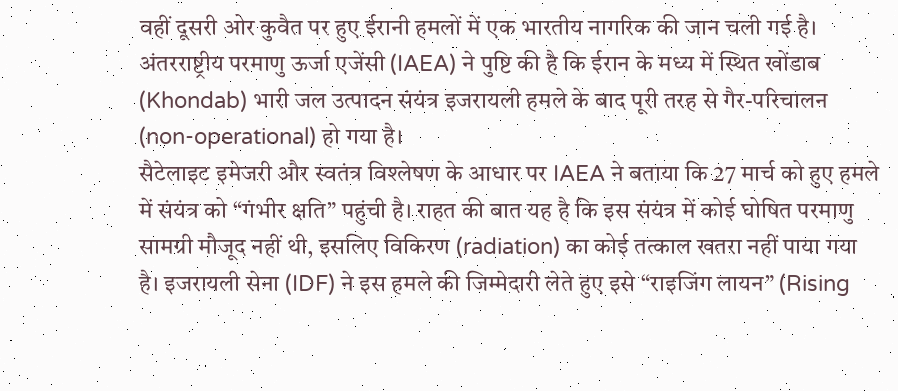वहीं दूसरी ओर कुवैत पर हुए ईरानी हमलों में एक भारतीय नागरिक की जान चली गई है। अंतरराष्ट्रीय परमाणु ऊर्जा एजेंसी (IAEA) ने पुष्टि की है कि ईरान के मध्य में स्थित खोंडाब (Khondab) भारी जल उत्पादन संयंत्र इजरायली हमले के बाद पूरी तरह से गैर-परिचालन (non-operational) हो गया है।
सैटेलाइट इमेजरी और स्वतंत्र विश्लेषण के आधार पर IAEA ने बताया कि 27 मार्च को हुए हमले में संयंत्र को “गंभीर क्षति” पहुंची है। राहत की बात यह है कि इस संयंत्र में कोई घोषित परमाणु सामग्री मौजूद नहीं थी, इसलिए विकिरण (radiation) का कोई तत्काल खतरा नहीं पाया गया है। इजरायली सेना (IDF) ने इस हमले की जिम्मेदारी लेते हुए इसे “राइजिंग लायन” (Rising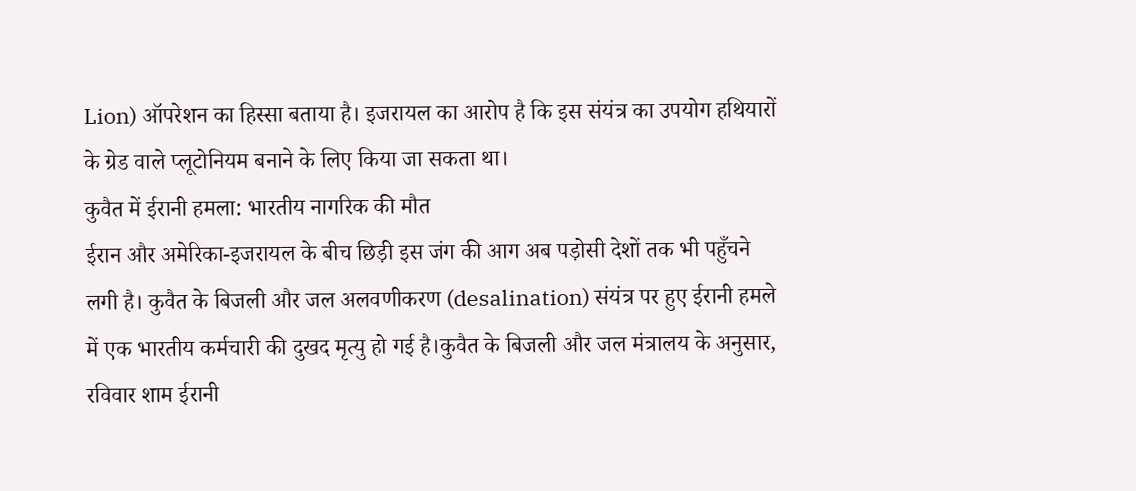Lion) ऑपरेशन का हिस्सा बताया है। इजरायल का आरोप है कि इस संयंत्र का उपयोग हथियारों के ग्रेड वाले प्लूटोनियम बनाने के लिए किया जा सकता था।
कुवैत में ईरानी हमला: भारतीय नागरिक की मौत
ईरान और अमेरिका-इजरायल के बीच छिड़ी इस जंग की आग अब पड़ोसी देशों तक भी पहुँचने लगी है। कुवैत के बिजली और जल अलवणीकरण (desalination) संयंत्र पर हुए ईरानी हमले में एक भारतीय कर्मचारी की दुखद मृत्यु हो गई है।कुवैत के बिजली और जल मंत्रालय के अनुसार, रविवार शाम ईरानी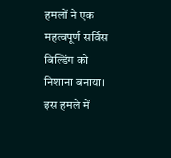हमलों ने एक महत्वपूर्ण सर्विस बिल्डिंग को निशाना बनाया। इस हमले में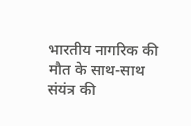भारतीय नागरिक की मौत के साथ-साथ संयंत्र की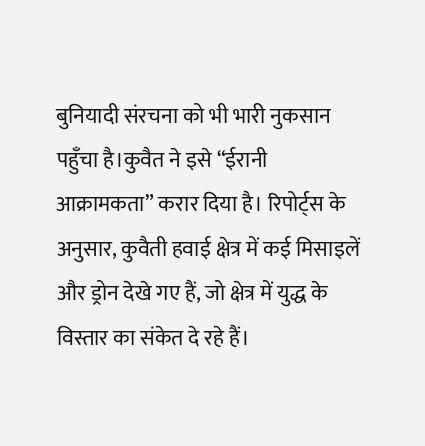बुनियादी संरचना को भी भारी नुकसान पहुँचा है।कुवैत ने इसे “ईरानी आक्रामकता” करार दिया है। रिपोर्ट्स के अनुसार, कुवैती हवाई क्षेत्र में कई मिसाइलें और ड्रोन देखे गए हैं, जो क्षेत्र में युद्ध के विस्तार का संकेत दे रहे हैं।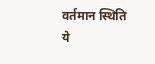वर्तमान स्थिति
ये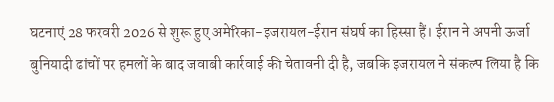घटनाएं 28 फरवरी 2026 से शुरू हुए अमेरिका-इजरायल-ईरान संघर्ष का हिस्सा हैं। ईरान ने अपनी ऊर्जा बुनियादी ढांचों पर हमलों के बाद जवाबी कार्रवाई की चेतावनी दी है, जबकि इजरायल ने संकल्प लिया है कि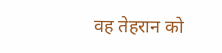वह तेहरान को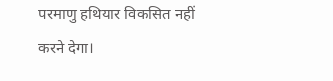परमाणु हथियार विकसित नहीं करने देगा।